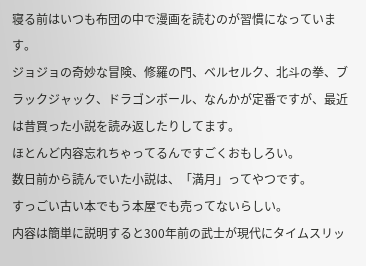寝る前はいつも布団の中で漫画を読むのが習慣になっています。
ジョジョの奇妙な冒険、修羅の門、ベルセルク、北斗の拳、ブラックジャック、ドラゴンボール、なんかが定番ですが、最近は昔買った小説を読み返したりしてます。
ほとんど内容忘れちゃってるんですごくおもしろい。
数日前から読んでいた小説は、「満月」ってやつです。
すっごい古い本でもう本屋でも売ってないらしい。
内容は簡単に説明すると300年前の武士が現代にタイムスリッ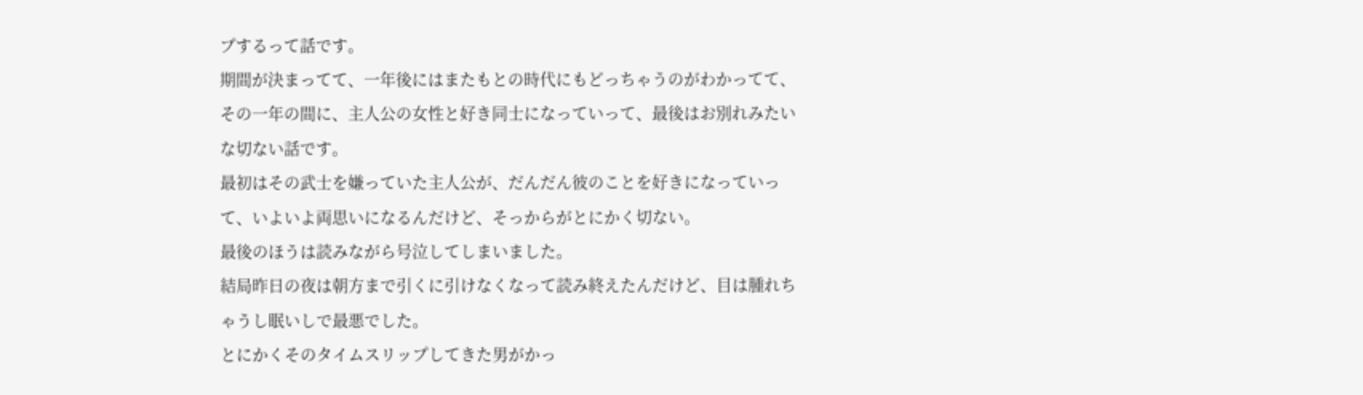プするって話です。
期間が決まってて、一年後にはまたもとの時代にもどっちゃうのがわかってて、その一年の間に、主人公の女性と好き同士になっていって、最後はお別れみたいな切ない話です。
最初はその武士を嫌っていた主人公が、だんだん彼のことを好きになっていって、いよいよ両思いになるんだけど、そっからがとにかく切ない。
最後のほうは読みながら号泣してしまいました。
結局昨日の夜は朝方まで引くに引けなくなって読み終えたんだけど、目は腫れちゃうし眠いしで最悪でした。
とにかくそのタイムスリップしてきた男がかっ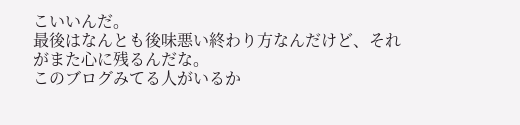こいいんだ。
最後はなんとも後味悪い終わり方なんだけど、それがまた心に残るんだな。
このブログみてる人がいるか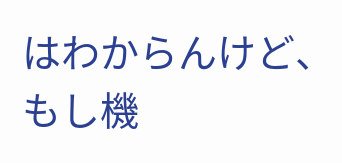はわからんけど、もし機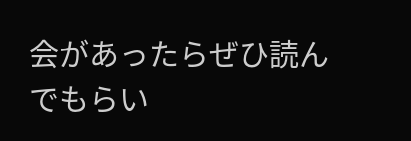会があったらぜひ読んでもらい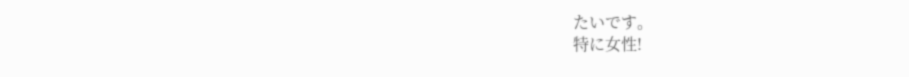たいです。
特に女性!